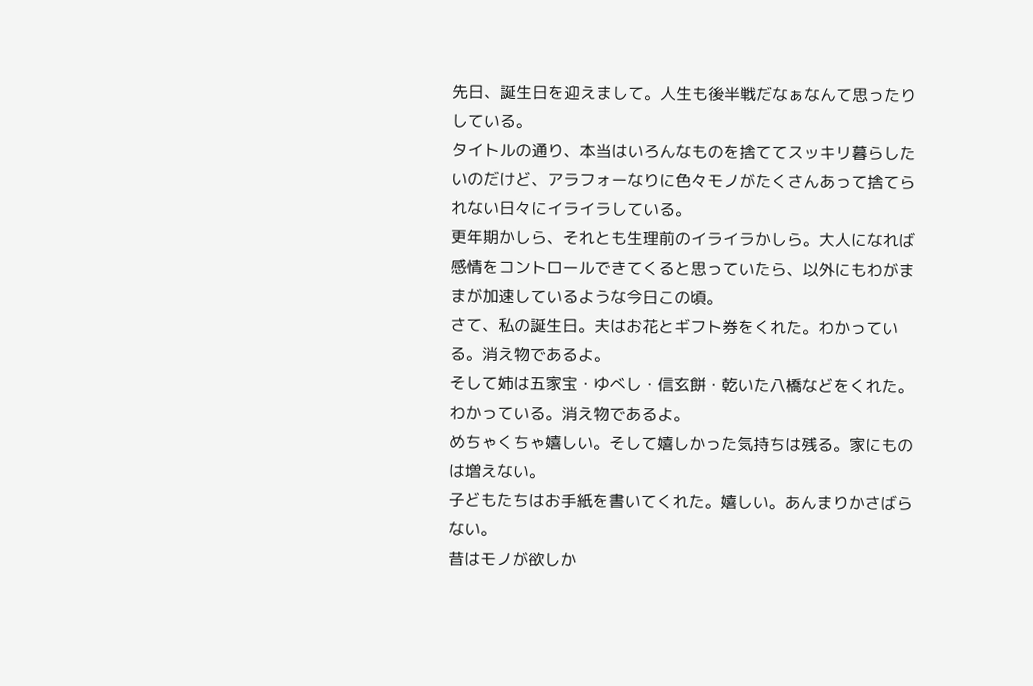先日、誕生日を迎えまして。人生も後半戦だなぁなんて思ったりしている。
タイトルの通り、本当はいろんなものを捨ててスッキリ暮らしたいのだけど、アラフォーなりに色々モノがたくさんあって捨てられない日々にイライラしている。
更年期かしら、それとも生理前のイライラかしら。大人になれば感情をコントロールできてくると思っていたら、以外にもわがままが加速しているような今日この頃。
さて、私の誕生日。夫はお花とギフト券をくれた。わかっている。消え物であるよ。
そして姉は五家宝・ゆべし・信玄餅・乾いた八橋などをくれた。わかっている。消え物であるよ。
めちゃくちゃ嬉しい。そして嬉しかった気持ちは残る。家にものは増えない。
子どもたちはお手紙を書いてくれた。嬉しい。あんまりかさばらない。
昔はモノが欲しか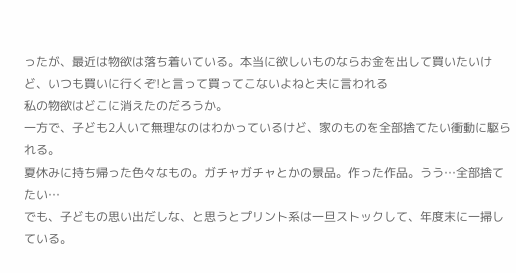ったが、最近は物欲は落ち着いている。本当に欲しいものならお金を出して買いたいけど、いつも買いに行くぞ!と言って買ってこないよねと夫に言われる
私の物欲はどこに消えたのだろうか。
一方で、子ども2人いて無理なのはわかっているけど、家のものを全部捨てたい衝動に駆られる。
夏休みに持ち帰った色々なもの。ガチャガチャとかの景品。作った作品。うう…全部捨てたい…
でも、子どもの思い出だしな、と思うとプリント系は一旦ストックして、年度末に一掃している。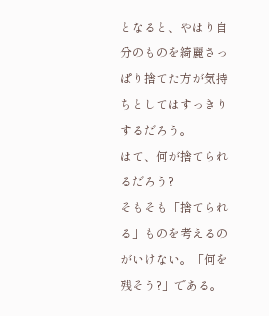となると、やはり自分のものを綺麗さっぱり捨てた方が気持ちとしてはすっきりするだろう。
はて、何が捨てられるだろう?
そもそも「捨てられる」ものを考えるのがいけない。「何を残そう?」である。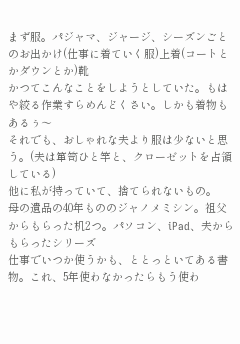まず服。パジャマ、ジャージ、シーズンごとのお出かけ(仕事に着ていく服)上着(コートとかダウンとか)靴
かつてこんなことをしようとしていた。もはや絞る作業すらめんどくさい。しかも着物もあるぅ〜
それでも、おしゃれな夫より服は少ないと思う。(夫は箪笥ひと竿と、クローゼットを占領している)
他に私が持っていて、捨てられないもの。
母の遺品の40年もののジャノメミシン。祖父からもらった机2つ。パソコン、iPad、夫からもらったシリーズ
仕事でいつか使うかも、ととっといてある書物。これ、5年使わなかったらもう使わ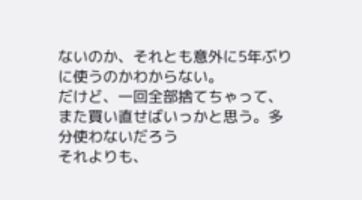ないのか、それとも意外に5年ぶりに使うのかわからない。
だけど、一回全部捨てちゃって、また買い直せばいっかと思う。多分使わないだろう
それよりも、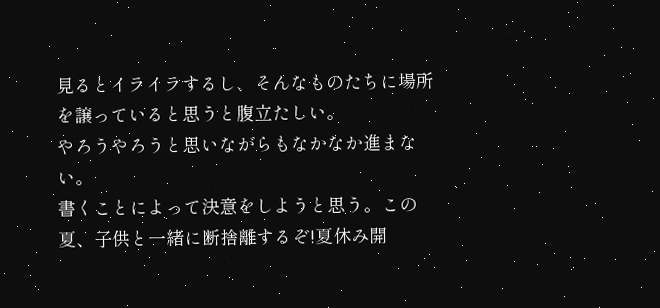見るとイライラするし、そんなものたちに場所を譲っていると思うと腹立たしい。
やろうやろうと思いながらもなかなか進まない。
書くことによって決意をしようと思う。この夏、子供と一緒に断捨離するぞ!夏休み開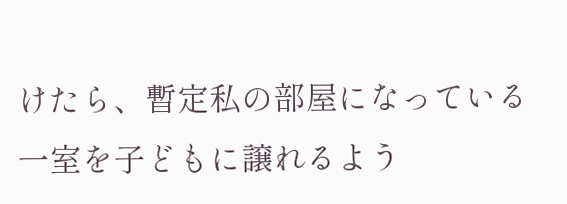けたら、暫定私の部屋になっている一室を子どもに譲れるよう